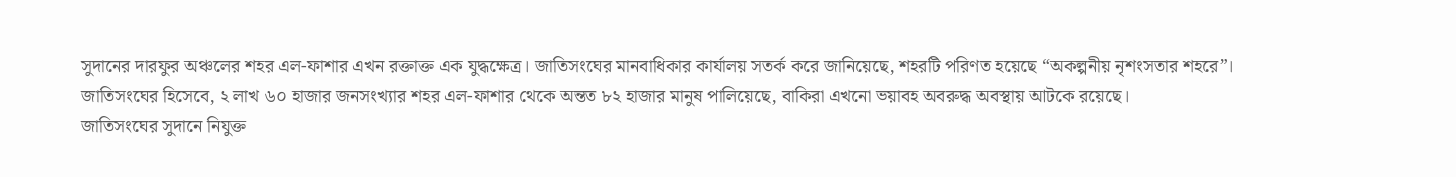সুদানের দারফুর অঞ্চলের শহর এল-ফাশার এখন রক্তাক্ত এক যুদ্ধক্ষেত্র। জাতিসংঘের মানবাধিকার কার্যালয় সতর্ক করে জানিয়েছে, শহরটি পরিণত হয়েছে “অকল্পনীয় নৃশংসতার শহরে”।
জাতিসংঘের হিসেবে, ২ লাখ ৬০ হাজার জনসংখ্যার শহর এল-ফাশার থেকে অন্তত ৮২ হাজার মানুষ পালিয়েছে, বাকিরা এখনো ভয়াবহ অবরুদ্ধ অবস্থায় আটকে রয়েছে।
জাতিসংঘের সুদানে নিযুক্ত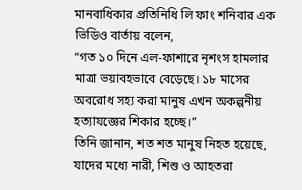মানবাধিকার প্রতিনিধি লি ফাং শনিবার এক ভিডিও বার্তায় বলেন,
“গত ১০ দিনে এল-ফাশারে নৃশংস হামলার মাত্রা ভয়াবহভাবে বেড়েছে। ১৮ মাসের অবরোধ সহ্য করা মানুষ এখন অকল্পনীয় হত্যাযজ্ঞের শিকার হচ্ছে।”
তিনি জানান, শত শত মানুষ নিহত হয়েছে, যাদের মধ্যে নারী, শিশু ও আহতরা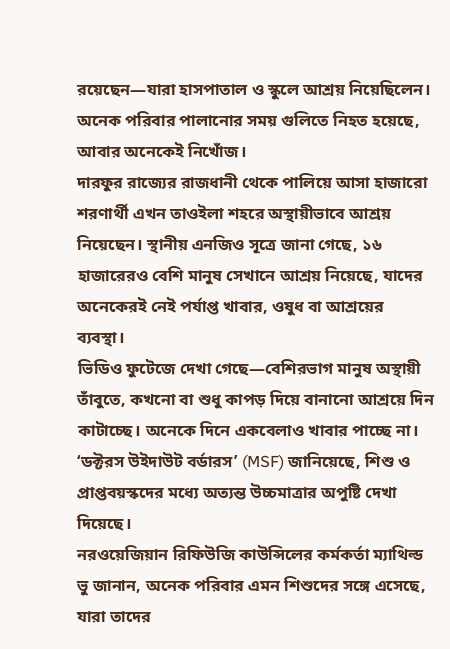রয়েছেন—যারা হাসপাতাল ও স্কুলে আশ্রয় নিয়েছিলেন। অনেক পরিবার পালানোর সময় গুলিতে নিহত হয়েছে, আবার অনেকেই নিখোঁজ।
দারফুর রাজ্যের রাজধানী থেকে পালিয়ে আসা হাজারো শরণার্থী এখন তাওইলা শহরে অস্থায়ীভাবে আশ্রয় নিয়েছেন। স্থানীয় এনজিও সূত্রে জানা গেছে, ১৬ হাজারেরও বেশি মানুষ সেখানে আশ্রয় নিয়েছে, যাদের অনেকেরই নেই পর্যাপ্ত খাবার, ওষুধ বা আশ্রয়ের ব্যবস্থা।
ভিডিও ফুটেজে দেখা গেছে—বেশিরভাগ মানুষ অস্থায়ী তাঁবুতে, কখনো বা শুধু কাপড় দিয়ে বানানো আশ্রয়ে দিন কাটাচ্ছে। অনেকে দিনে একবেলাও খাবার পাচ্ছে না।
‘ডক্টরস উইদাউট বর্ডারস’ (MSF) জানিয়েছে, শিশু ও প্রাপ্তবয়স্কদের মধ্যে অত্যন্ত উচ্চমাত্রার অপুষ্টি দেখা দিয়েছে।
নরওয়েজিয়ান রিফিউজি কাউন্সিলের কর্মকর্তা ম্যাথিল্ড ভু জানান, অনেক পরিবার এমন শিশুদের সঙ্গে এসেছে, যারা তাদের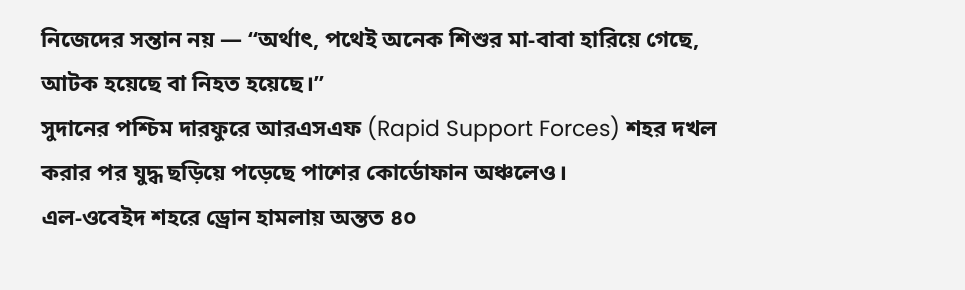নিজেদের সন্তান নয় — “অর্থাৎ, পথেই অনেক শিশুর মা-বাবা হারিয়ে গেছে, আটক হয়েছে বা নিহত হয়েছে।”
সুদানের পশ্চিম দারফুরে আরএসএফ (Rapid Support Forces) শহর দখল করার পর যুদ্ধ ছড়িয়ে পড়েছে পাশের কোর্ডোফান অঞ্চলেও।
এল-ওবেইদ শহরে ড্রোন হামলায় অন্তত ৪০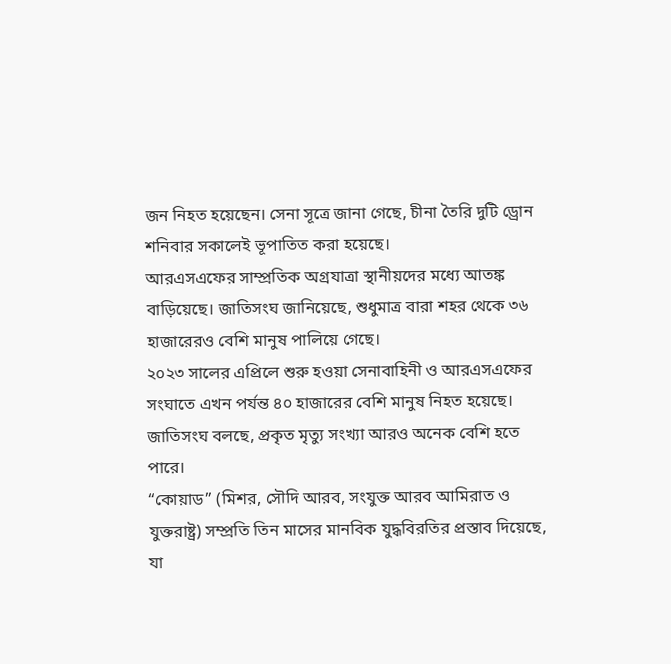জন নিহত হয়েছেন। সেনা সূত্রে জানা গেছে, চীনা তৈরি দুটি ড্রোন শনিবার সকালেই ভূপাতিত করা হয়েছে।
আরএসএফের সাম্প্রতিক অগ্রযাত্রা স্থানীয়দের মধ্যে আতঙ্ক বাড়িয়েছে। জাতিসংঘ জানিয়েছে, শুধুমাত্র বারা শহর থেকে ৩৬ হাজারেরও বেশি মানুষ পালিয়ে গেছে।
২০২৩ সালের এপ্রিলে শুরু হওয়া সেনাবাহিনী ও আরএসএফের সংঘাতে এখন পর্যন্ত ৪০ হাজারের বেশি মানুষ নিহত হয়েছে।
জাতিসংঘ বলছে, প্রকৃত মৃত্যু সংখ্যা আরও অনেক বেশি হতে পারে।
“কোয়াড” (মিশর, সৌদি আরব, সংযুক্ত আরব আমিরাত ও যুক্তরাষ্ট্র) সম্প্রতি তিন মাসের মানবিক যুদ্ধবিরতির প্রস্তাব দিয়েছে, যা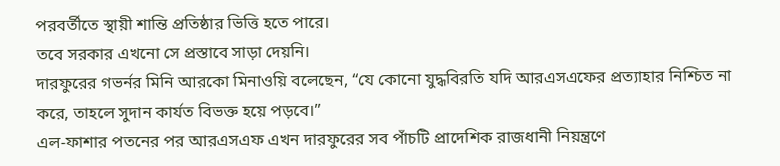পরবর্তীতে স্থায়ী শান্তি প্রতিষ্ঠার ভিত্তি হতে পারে।
তবে সরকার এখনো সে প্রস্তাবে সাড়া দেয়নি।
দারফুরের গভর্নর মিনি আরকো মিনাওয়ি বলেছেন, “যে কোনো যুদ্ধবিরতি যদি আরএসএফের প্রত্যাহার নিশ্চিত না করে, তাহলে সুদান কার্যত বিভক্ত হয়ে পড়বে।”
এল-ফাশার পতনের পর আরএসএফ এখন দারফুরের সব পাঁচটি প্রাদেশিক রাজধানী নিয়ন্ত্রণে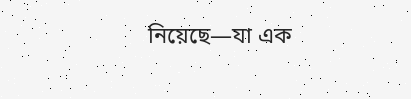নিয়েছে—যা এক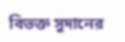বিভক্ত সুদানের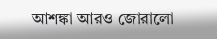আশঙ্কা আরও জোরালো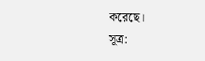করেছে।
সূত্র: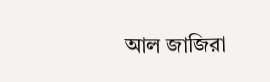আল জাজিরা